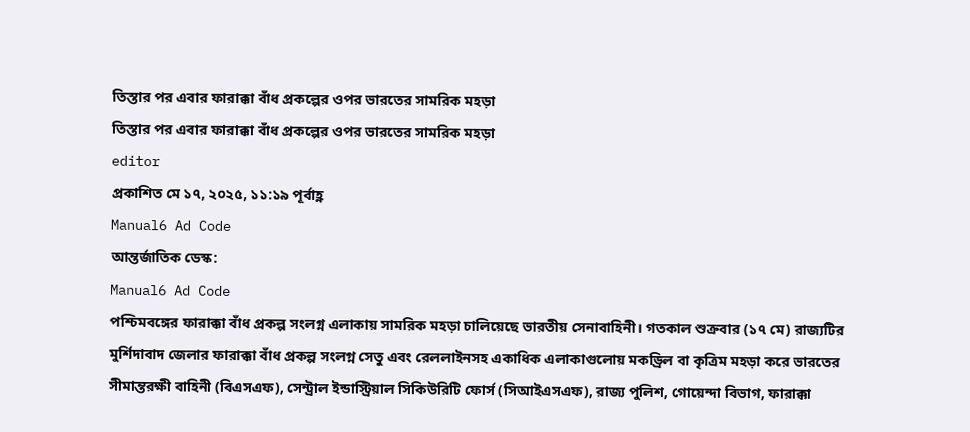তিস্তার পর এবার ফারাক্কা বাঁধ প্রকল্পের ওপর ভারতের সামরিক মহড়া
তিস্তার পর এবার ফারাক্কা বাঁধ প্রকল্পের ওপর ভারতের সামরিক মহড়া
editor
প্রকাশিত মে ১৭, ২০২৫, ১১:১৯ পূর্বাহ্ণ
Manual6 Ad Code
আন্তর্জাতিক ডেস্ক:
Manual6 Ad Code
পশ্চিমবঙ্গের ফারাক্কা বাঁধ প্রকল্প সংলগ্ন এলাকায় সামরিক মহড়া চালিয়েছে ভারতীয় সেনাবাহিনী। গতকাল শুক্রবার (১৭ মে) রাজ্যটির মুর্শিদাবাদ জেলার ফারাক্কা বাঁধ প্রকল্প সংলগ্ন সেতু এবং রেললাইনসহ একাধিক এলাকাগুলোয় মকড্রিল বা কৃত্রিম মহড়া করে ভারতের সীমান্তরক্ষী বাহিনী (বিএসএফ), সেন্ট্রাল ইন্ডাস্ট্রিয়াল সিকিউরিটি ফোর্স (সিআইএসএফ), রাজ্য পুলিশ, গোয়েন্দা বিভাগ, ফারাক্কা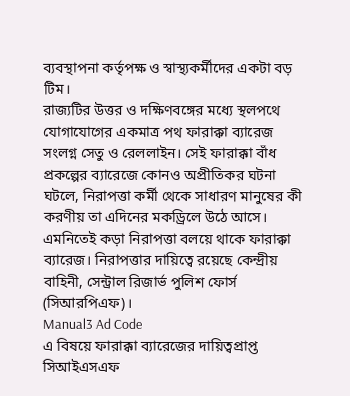ব্যবস্থাপনা কর্তৃপক্ষ ও স্বাস্থ্যকর্মীদের একটা বড় টিম।
রাজ্যটির উত্তর ও দক্ষিণবঙ্গের মধ্যে স্থলপথে যোগাযোগের একমাত্র পথ ফারাক্কা ব্যারেজ সংলগ্ন সেতু ও রেললাইন। সেই ফারাক্কা বাঁধ প্রকল্পের ব্যারেজে কোনও অপ্রীতিকর ঘটনা ঘটলে, নিরাপত্তা কর্মী থেকে সাধারণ মানুষের কী করণীয় তা এদিনের মকড্রিলে উঠে আসে।
এমনিতেই কড়া নিরাপত্তা বলয়ে থাকে ফারাক্কা ব্যারেজ। নিরাপত্তার দায়িত্বে রয়েছে কেন্দ্রীয় বাহিনী, সেন্ট্রাল রিজার্ভ পুলিশ ফোর্স (সিআরপিএফ)।
Manual3 Ad Code
এ বিষয়ে ফারাক্কা ব্যারেজের দায়িত্বপ্রাপ্ত সিআইএসএফ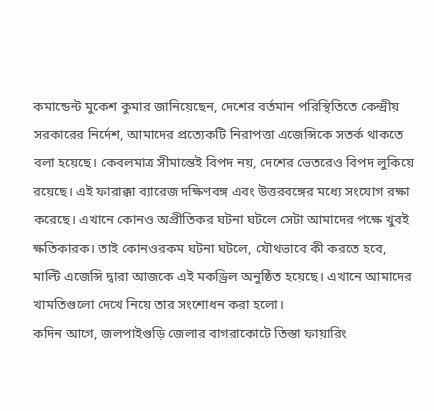কমান্ডেন্ট মুকেশ কুমার জানিয়েছেন, দেশের বর্তমান পরিস্থিতিতে কেন্দ্রীয় সরকারের নির্দেশ, আমাদের প্রত্যেকটি নিরাপত্তা এজেন্সিকে সতর্ক থাকতে বলা হয়েছে। কেবলমাত্র সীমান্তেই বিপদ নয়, দেশের ভেতরেও বিপদ লুকিয়ে রয়েছে। এই ফারাক্কা ব্যারেজ দক্ষিণবঙ্গ এবং উত্তরবঙ্গের মধ্যে সংযোগ রক্ষা করেছে। এখানে কোনও অপ্রীতিকর ঘটনা ঘটলে সেটা আমাদের পক্ষে খুবই ক্ষতিকারক। তাই কোনওরকম ঘটনা ঘটলে, যৌথভাবে কী করতে হবে, মাল্টি এজেন্সি দ্বারা আজকে এই মকড্রিল অনুষ্ঠিত হয়েছে। এখানে আমাদের খামতিগুলো দেখে নিয়ে তার সংশোধন করা হলো।
কদিন আগে, জলপাইগুড়ি জেলার বাগরাকোটে তিস্তা ফায়ারিং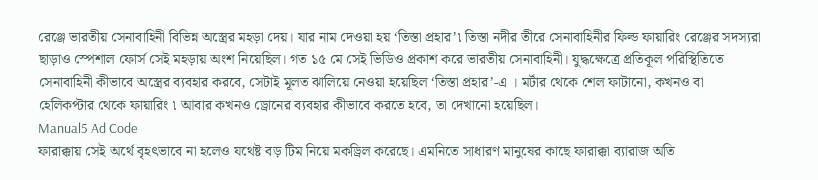রেঞ্জে ভারতীয় সেনাবাহিনী বিভিন্ন অস্ত্রের মহড়া দেয়। যার নাম দেওয়া হয় ‘তিস্তা প্রহার’৷ তিস্তা নদীর তীরে সেনাবাহিনীর ফিল্ড ফায়ারিং রেঞ্জের সদস্যরা ছাড়াও স্পেশাল ফোর্স সেই মহড়ায় অংশ নিয়েছিল। গত ১৫ মে সেই ভিডিও প্রকাশ করে ভারতীয় সেনাবাহিনী। যুদ্ধক্ষেত্রে প্রতিকূল পরিস্থিতিতে সেনাবাহিনী কীভাবে অস্ত্রের ব্যবহার করবে, সেটাই মূলত ঝালিয়ে নেওয়া হয়েছিল ‘তিস্তা প্রহার’-এ । মর্টার থেকে শেল ফাটানো, কখনও বা হেলিকপ্টার থেকে ফায়ারিং ৷ আবার কখনও ড্রোনের ব্যবহার কীভাবে করতে হবে, তা দেখানো হয়েছিল।
Manual5 Ad Code
ফারাক্কায় সেই অর্থে বৃহৎভাবে না হলেও যথেষ্ট বড় টিম নিয়ে মকড্রিল করেছে। এমনিতে সাধারণ মানুষের কাছে ফারাক্কা ব্যারাজ অতি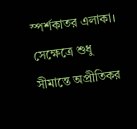স্পর্শকাতর এলাকা। সেক্ষেত্রে শুধু সীমান্তে অপ্রীতিকর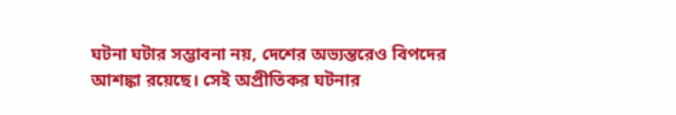ঘটনা ঘটার সম্ভাবনা নয়, দেশের অভ্যন্তরেও বিপদের আশঙ্কা রয়েছে। সেই অপ্রীতিকর ঘটনার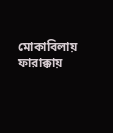মোকাবিলায় ফারাক্কায়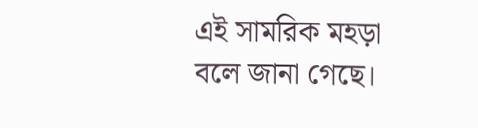এই সামরিক মহড়া বলে জানা গেছে।